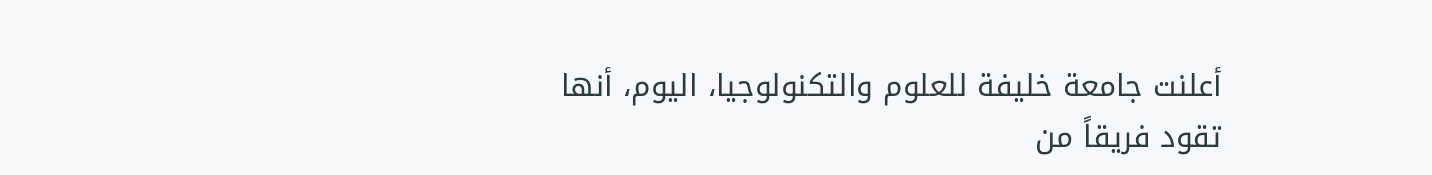أعلنت جامعة خليفة للعلوم والتكنولوجيا، اليوم، أنها تقود فريقاً من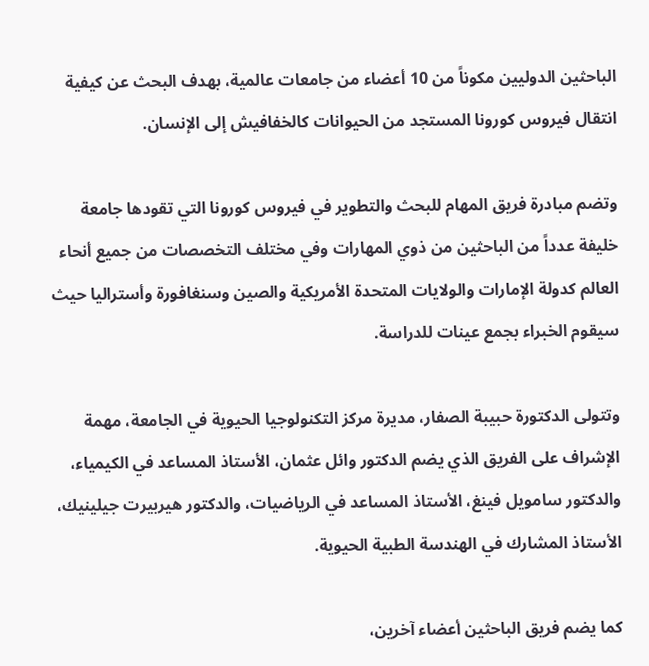الباحثين الدوليين مكوناً من 10 أعضاء من جامعات عالمية، بهدف البحث عن كيفية انتقال فيروس كورونا المستجد من الحيوانات كالخفافيش إلى الإنسان.

وتضم مبادرة فريق المهام للبحث والتطوير في فيروس كورونا التي تقودها جامعة خليفة عدداً من الباحثين من ذوي المهارات وفي مختلف التخصصات من جميع أنحاء العالم كدولة الإمارات والولايات المتحدة الأمريكية والصين وسنغافورة وأستراليا حيث سيقوم الخبراء بجمع عينات للدراسة.

وتتولى الدكتورة حبيبة الصفار، مديرة مركز التكنولوجيا الحيوية في الجامعة، مهمة الإشراف على الفريق الذي يضم الدكتور وائل عثمان، الأستاذ المساعد في الكيمياء، والدكتور سامويل فينغ، الأستاذ المساعد في الرياضيات، والدكتور هيربيرت جيلينيك، الأستاذ المشارك في الهندسة الطبية الحيوية.

كما يضم فريق الباحثين أعضاء آخرين،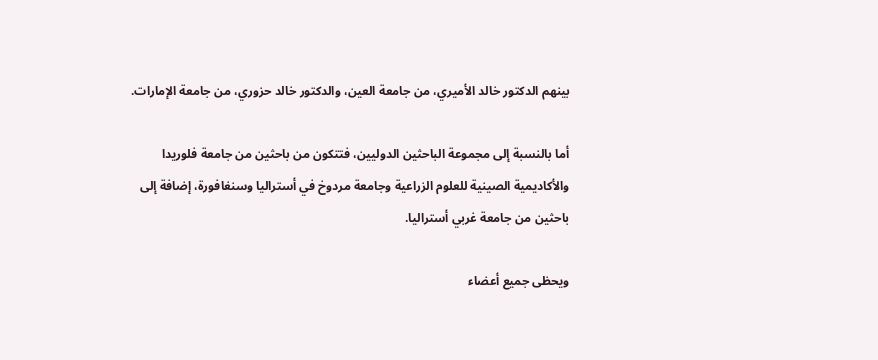بينهم الدكتور خالد الأميري، من جامعة العين، والدكتور خالد حزوري، من جامعة الإمارات.

أما بالنسبة إلى مجموعة الباحثين الدوليين، فتتكون من باحثين من جامعة فلوريدا والأكاديمية الصينية للعلوم الزراعية وجامعة مردوخ في أستراليا وسنغافورة، إضافة إلى باحثين من جامعة غربي أستراليا.

ويحظى جميع أعضاء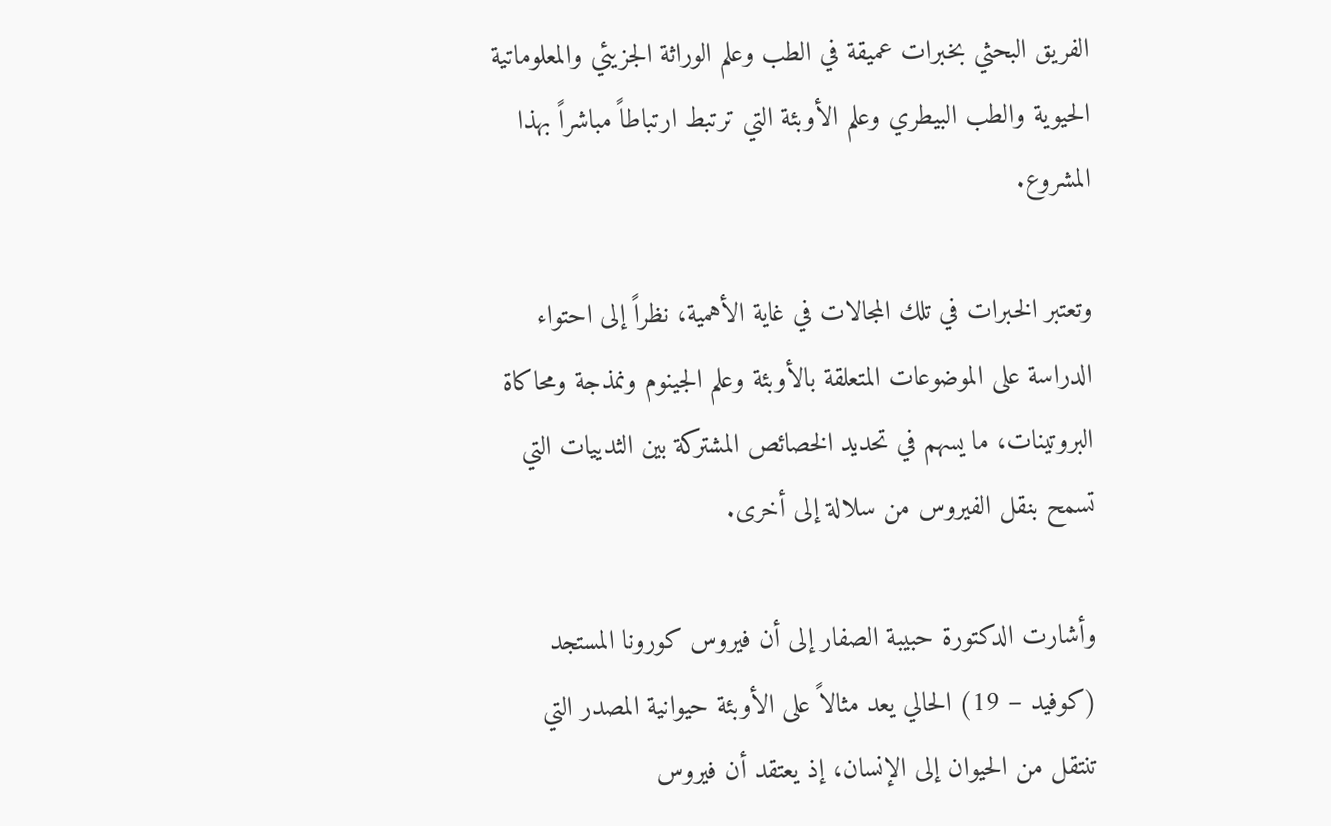الفريق البحثي بخبرات عميقة في الطب وعلم الوراثة الجزيئي والمعلوماتية الحيوية والطب البيطري وعلم الأوبئة التي ترتبط ارتباطاً مباشراً بهذا المشروع.

وتعتبر الخبرات في تلك المجالات في غاية الأهمية، نظراً إلى احتواء الدراسة على الموضوعات المتعلقة بالأوبئة وعلم الجينوم ونمذجة ومحاكاة البروتينات، ما يسهم في تحديد الخصائص المشتركة بين الثدييات التي تسمح بنقل الفيروس من سلالة إلى أخرى.

وأشارت الدكتورة حبيبة الصفار إلى أن فيروس كورونا المستجد (كوفيد – 19) الحالي يعد مثالاً على الأوبئة حيوانية المصدر التي تنتقل من الحيوان إلى الإنسان، إذ يعتقد أن فيروس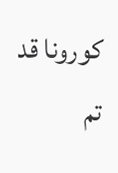كورونا قد تم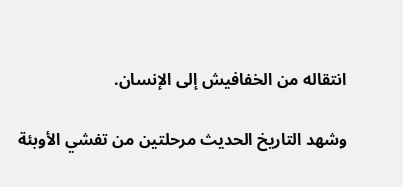انتقاله من الخفافيش إلى الإنسان.

وشهد التاريخ الحديث مرحلتين من تفشي الأوبئة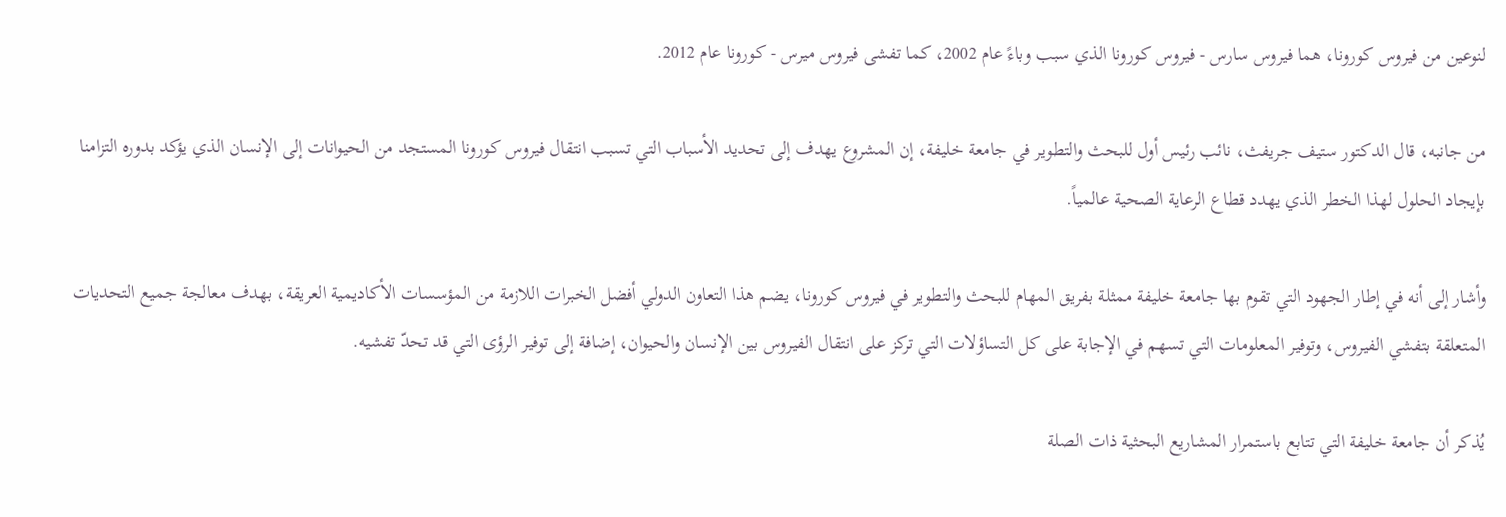لنوعين من فيروس كورونا، هما فيروس سارس - فيروس كورونا الذي سبب وباءً عام 2002، كما تفشى فيروس ميرس - كورونا عام 2012.

من جانبه، قال الدكتور ستيف جريفث، نائب رئيس أول للبحث والتطوير في جامعة خليفة، إن المشروع يهدف إلى تحديد الأسباب التي تسبب انتقال فيروس كورونا المستجد من الحيوانات إلى الإنسان الذي يؤكد بدوره التزامنا بإيجاد الحلول لهذا الخطر الذي يهدد قطاع الرعاية الصحية عالمياً.

وأشار إلى أنه في إطار الجهود التي تقوم بها جامعة خليفة ممثلة بفريق المهام للبحث والتطوير في فيروس كورونا، يضم هذا التعاون الدولي أفضل الخبرات اللازمة من المؤسسات الأكاديمية العريقة، بهدف معالجة جميع التحديات المتعلقة بتفشي الفيروس، وتوفير المعلومات التي تسهم في الإجابة على كل التساؤلات التي تركز على انتقال الفيروس بين الإنسان والحيوان، إضافة إلى توفير الرؤى التي قد تحدّ تفشيه.

يُذكر أن جامعة خليفة التي تتابع باستمرار المشاريع البحثية ذات الصلة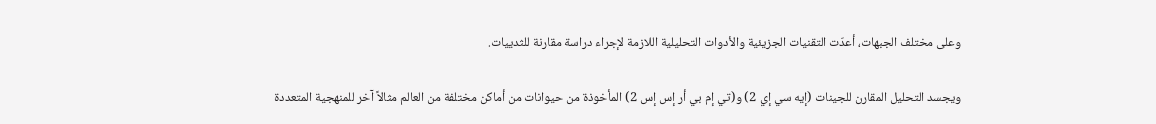وعلى مختلف الجبهات، أعدّت التقنيات الجزيئية والأدوات التحليلية اللازمة لإجراء دراسة مقارنة للثدييات.

ويجسد التحليل المقارن للجينات (إيه سي إي 2) و(تي إم بي أر إس إس 2) المأخوذة من حيوانات من أماكن مختلفة من العالم مثالاً آخر للمنهجية المتعددة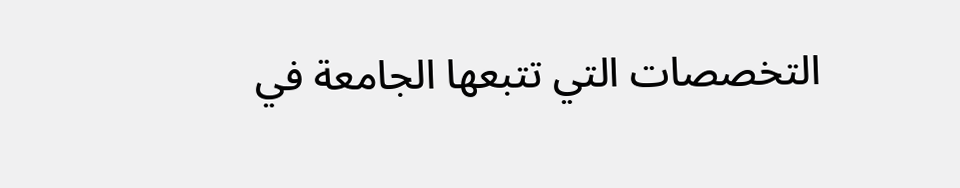التخصصات التي تتبعها الجامعة في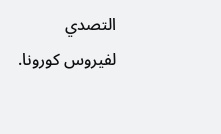التصدي لفيروس كورونا.